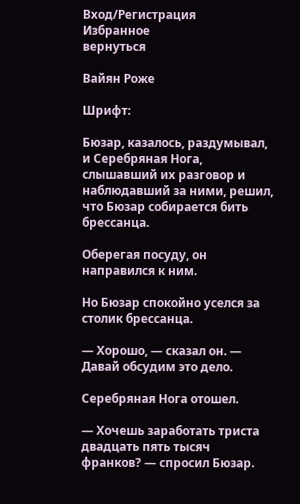Вход/Регистрация
Избранное
вернуться

Вайян Роже

Шрифт:

Бюзар, казалось, раздумывал, и Серебряная Нога, слышавший их разговор и наблюдавший за ними, решил, что Бюзар собирается бить брессанца.

Оберегая посуду, он направился к ним.

Но Бюзар спокойно уселся за столик брессанца.

— Хорошо, — сказал он. — Давай обсудим это дело.

Серебряная Нога отошел.

— Хочешь заработать триста двадцать пять тысяч франков? — спросил Бюзар.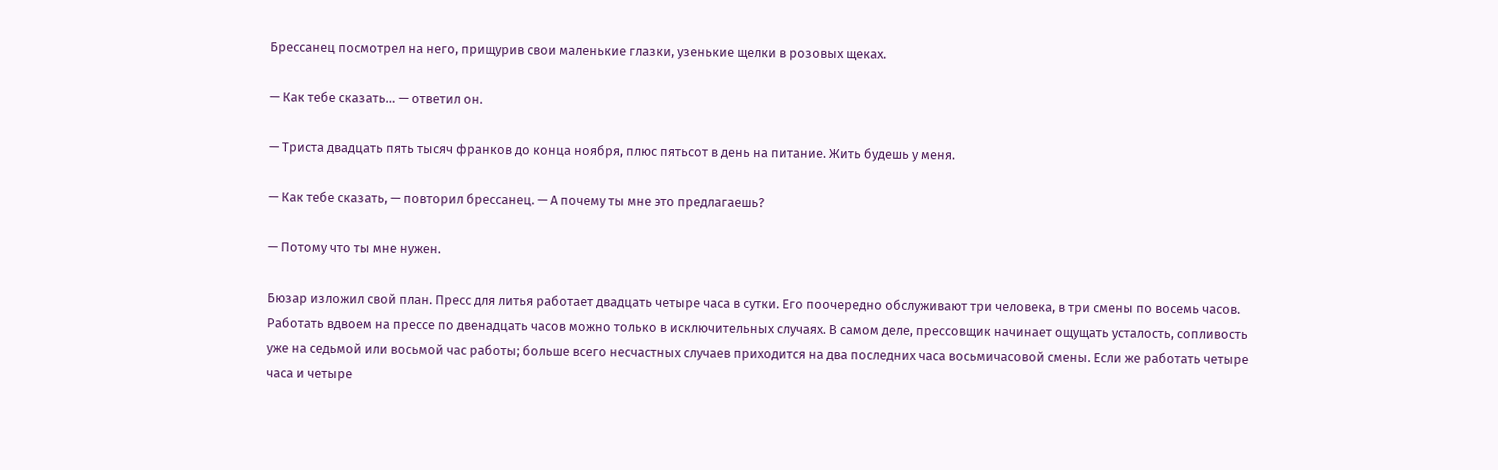Брессанец посмотрел на него, прищурив свои маленькие глазки, узенькие щелки в розовых щеках.

— Как тебе сказать… — ответил он.

— Триста двадцать пять тысяч франков до конца ноября, плюс пятьсот в день на питание. Жить будешь у меня.

— Как тебе сказать, — повторил брессанец. — А почему ты мне это предлагаешь?

— Потому что ты мне нужен.

Бюзар изложил свой план. Пресс для литья работает двадцать четыре часа в сутки. Его поочередно обслуживают три человека, в три смены по восемь часов. Работать вдвоем на прессе по двенадцать часов можно только в исключительных случаях. В самом деле, прессовщик начинает ощущать усталость, сопливость уже на седьмой или восьмой час работы; больше всего несчастных случаев приходится на два последних часа восьмичасовой смены. Если же работать четыре часа и четыре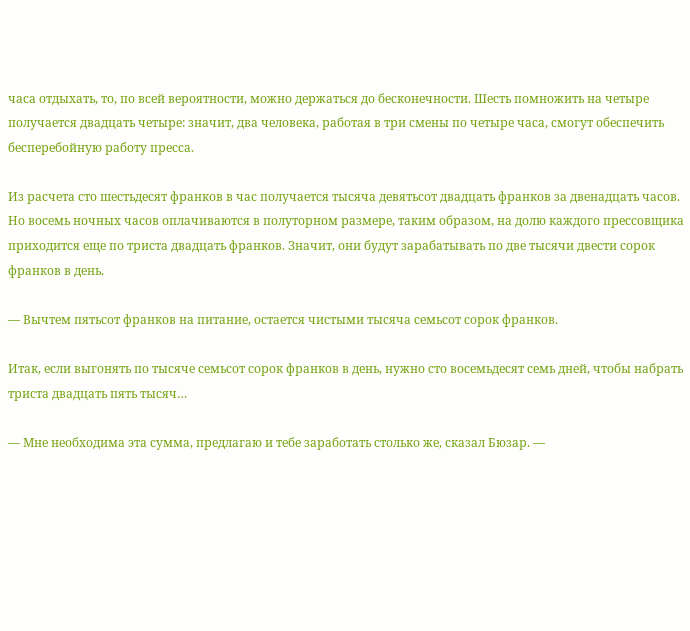часа отдыхать, то, по всей вероятности, можно держаться до бесконечности. Шесть помножить на четыре получается двадцать четыре: значит, два человека, работая в три смены по четыре часа, смогут обеспечить бесперебойную работу пресса.

Из расчета сто шестьдесят франков в час получается тысяча девятьсот двадцать франков за двенадцать часов. Но восемь ночных часов оплачиваются в полуторном размере, таким образом, на долю каждого прессовщика приходится еще по триста двадцать франков. Значит, они будут зарабатывать по две тысячи двести сорок франков в день.

— Вычтем пятьсот франков на питание, остается чистыми тысяча семьсот сорок франков.

Итак, если выгонять по тысяче семьсот сорок франков в день, нужно сто восемьдесят семь дней, чтобы набрать триста двадцать пять тысяч…

— Мне необходима эта сумма, предлагаю и тебе заработать столько же, сказал Бюзар. —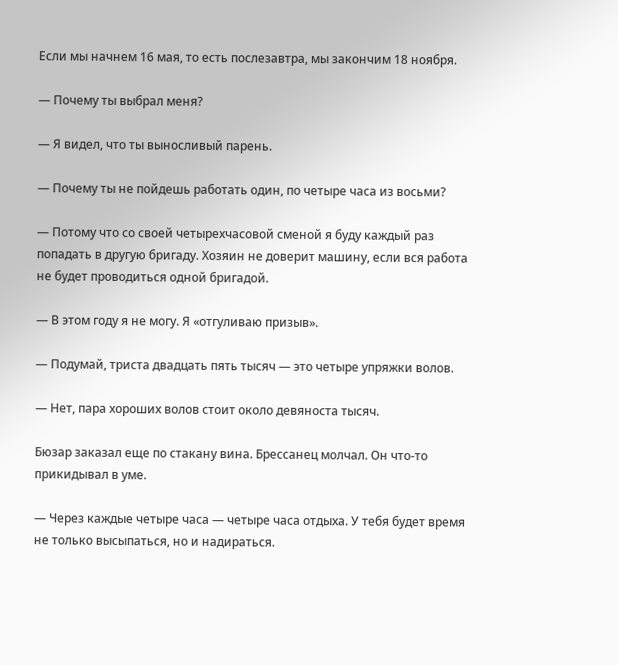Если мы начнем 16 мая, то есть послезавтра, мы закончим 18 ноября.

— Почему ты выбрал меня?

— Я видел, что ты выносливый парень.

— Почему ты не пойдешь работать один, по четыре часа из восьми?

— Потому что со своей четырехчасовой сменой я буду каждый раз попадать в другую бригаду. Хозяин не доверит машину, если вся работа не будет проводиться одной бригадой.

— В этом году я не могу. Я «отгуливаю призыв».

— Подумай, триста двадцать пять тысяч — это четыре упряжки волов.

— Нет, пара хороших волов стоит около девяноста тысяч.

Бюзар заказал еще по стакану вина. Брессанец молчал. Он что-то прикидывал в уме.

— Через каждые четыре часа — четыре часа отдыха. У тебя будет время не только высыпаться, но и надираться.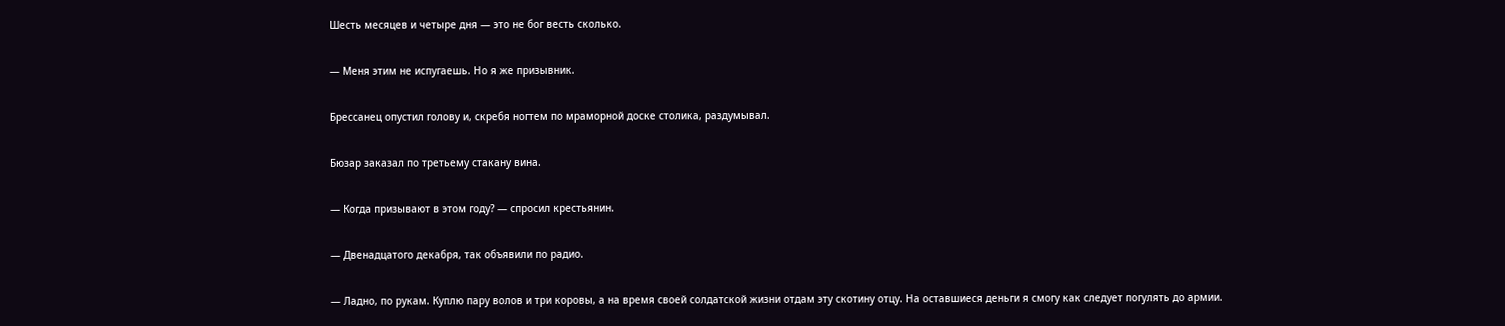Шесть месяцев и четыре дня — это не бог весть сколько.

— Меня этим не испугаешь. Но я же призывник.

Брессанец опустил голову и, скребя ногтем по мраморной доске столика, раздумывал.

Бюзар заказал по третьему стакану вина.

— Когда призывают в этом году? — спросил крестьянин.

— Двенадцатого декабря, так объявили по радио.

— Ладно, по рукам. Куплю пару волов и три коровы, а на время своей солдатской жизни отдам эту скотину отцу. На оставшиеся деньги я смогу как следует погулять до армии.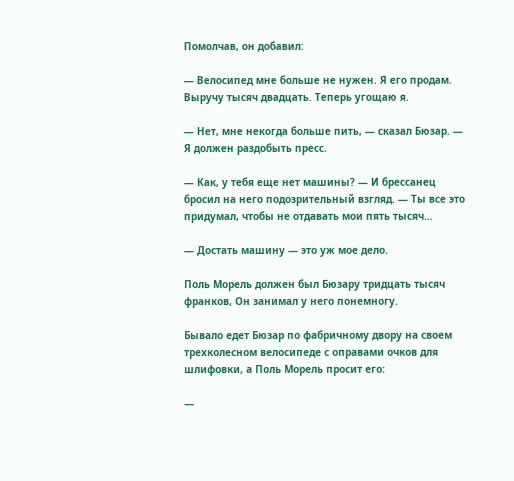Помолчав, он добавил:

— Велосипед мне больше не нужен. Я его продам. Выручу тысяч двадцать. Теперь угощаю я.

— Нет, мне некогда больше пить, — сказал Бюзар. — Я должен раздобыть пресс.

— Как, у тебя еще нет машины? — И брессанец бросил на него подозрительный взгляд. — Ты все это придумал, чтобы не отдавать мои пять тысяч…

— Достать машину — это уж мое дело.

Поль Морель должен был Бюзару тридцать тысяч франков, Он занимал у него понемногу.

Бывало едет Бюзар по фабричному двору на своем трехколесном велосипеде с оправами очков для шлифовки, а Поль Морель просит его:

—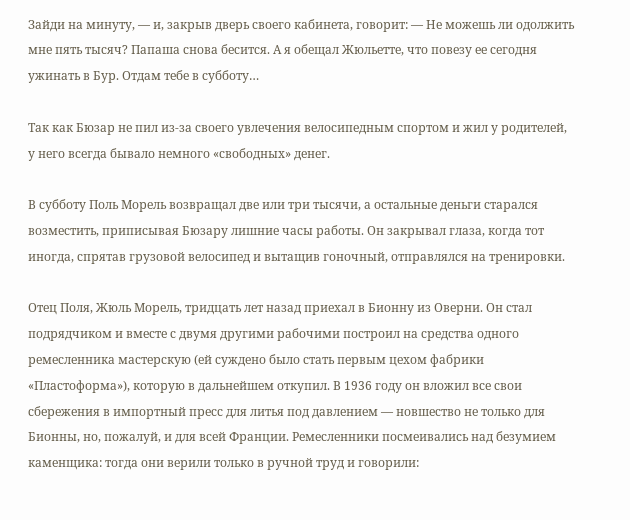Зайди на минуту, — и, закрыв дверь своего кабинета, говорит: — Не можешь ли одолжить мне пять тысяч? Папаша снова бесится. А я обещал Жюльетте, что повезу ее сегодня ужинать в Бур. Отдам тебе в субботу…

Так как Бюзар не пил из-за своего увлечения велосипедным спортом и жил у родителей, у него всегда бывало немного «свободных» денег.

В субботу Поль Морель возвращал две или три тысячи, а остальные деньги старался возместить, приписывая Бюзару лишние часы работы. Он закрывал глаза, когда тот иногда, спрятав грузовой велосипед и вытащив гоночный, отправлялся на тренировки.

Отец Поля, Жюль Морель, тридцать лет назад приехал в Бионну из Оверни. Он стал подрядчиком и вместе с двумя другими рабочими построил на средства одного ремесленника мастерскую (ей суждено было стать первым цехом фабрики «Пластоформа»), которую в дальнейшем откупил. В 1936 году он вложил все свои сбережения в импортный пресс для литья под давлением — новшество не только для Бионны, но, пожалуй, и для всей Франции. Ремесленники посмеивались над безумием каменщика: тогда они верили только в ручной труд и говорили: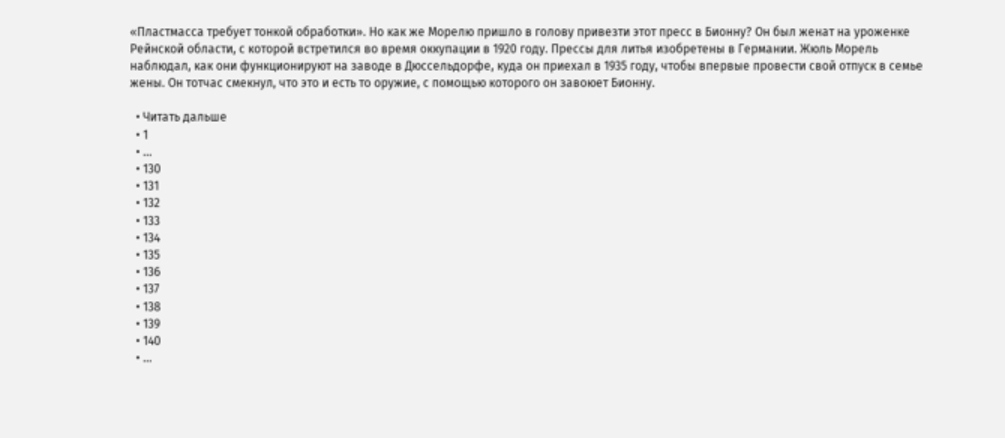«Пластмасса требует тонкой обработки». Но как же Морелю пришло в голову привезти этот пресс в Бионну? Он был женат на уроженке Рейнской области, с которой встретился во время оккупации в 1920 году. Прессы для литья изобретены в Германии. Жюль Морель наблюдал, как они функционируют на заводе в Дюссельдорфе, куда он приехал в 1935 году, чтобы впервые провести свой отпуск в семье жены. Он тотчас смекнул, что это и есть то оружие, с помощью которого он завоюет Бионну.

  • Читать дальше
  • 1
  • ...
  • 130
  • 131
  • 132
  • 133
  • 134
  • 135
  • 136
  • 137
  • 138
  • 139
  • 140
  • ...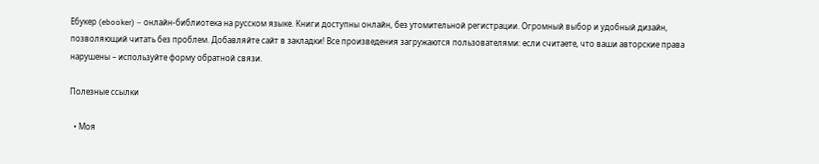Ебукер (ebooker) – онлайн-библиотека на русском языке. Книги доступны онлайн, без утомительной регистрации. Огромный выбор и удобный дизайн, позволяющий читать без проблем. Добавляйте сайт в закладки! Все произведения загружаются пользователями: если считаете, что ваши авторские права нарушены – используйте форму обратной связи.

Полезные ссылки

  • Моя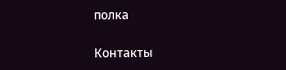полка

Контакты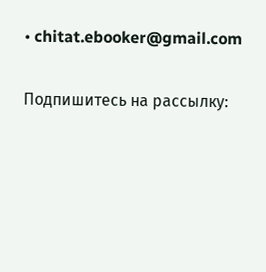• chitat.ebooker@gmail.com

Подпишитесь на рассылку: